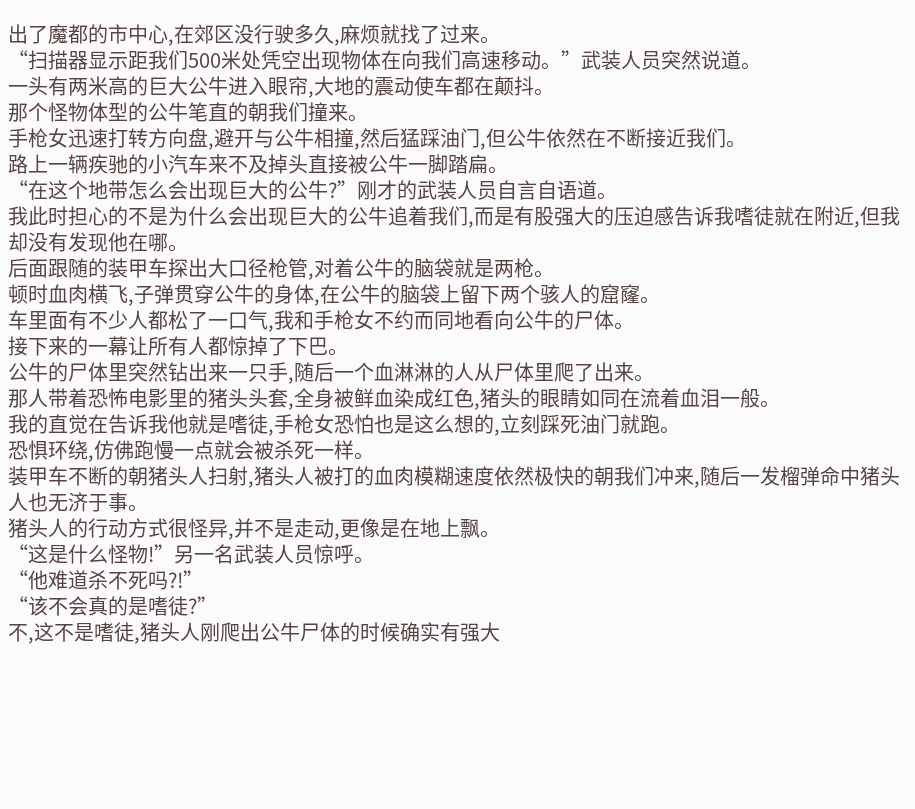出了魔都的市中心,在郊区没行驶多久,麻烦就找了过来。
“扫描器显示距我们500米处凭空出现物体在向我们高速移动。”武装人员突然说道。
一头有两米高的巨大公牛进入眼帘,大地的震动使车都在颠抖。
那个怪物体型的公牛笔直的朝我们撞来。
手枪女迅速打转方向盘,避开与公牛相撞,然后猛踩油门,但公牛依然在不断接近我们。
路上一辆疾驰的小汽车来不及掉头直接被公牛一脚踏扁。
“在这个地带怎么会出现巨大的公牛?”刚才的武装人员自言自语道。
我此时担心的不是为什么会出现巨大的公牛追着我们,而是有股强大的压迫感告诉我嗜徒就在附近,但我却没有发现他在哪。
后面跟随的装甲车探出大口径枪管,对着公牛的脑袋就是两枪。
顿时血肉横飞,子弹贯穿公牛的身体,在公牛的脑袋上留下两个骇人的窟窿。
车里面有不少人都松了一口气,我和手枪女不约而同地看向公牛的尸体。
接下来的一幕让所有人都惊掉了下巴。
公牛的尸体里突然钻出来一只手,随后一个血淋淋的人从尸体里爬了出来。
那人带着恐怖电影里的猪头头套,全身被鲜血染成红色,猪头的眼睛如同在流着血泪一般。
我的直觉在告诉我他就是嗜徒,手枪女恐怕也是这么想的,立刻踩死油门就跑。
恐惧环绕,仿佛跑慢一点就会被杀死一样。
装甲车不断的朝猪头人扫射,猪头人被打的血肉模糊速度依然极快的朝我们冲来,随后一发榴弹命中猪头人也无济于事。
猪头人的行动方式很怪异,并不是走动,更像是在地上飘。
“这是什么怪物!”另一名武装人员惊呼。
“他难道杀不死吗?!”
“该不会真的是嗜徒?”
不,这不是嗜徒,猪头人刚爬出公牛尸体的时候确实有强大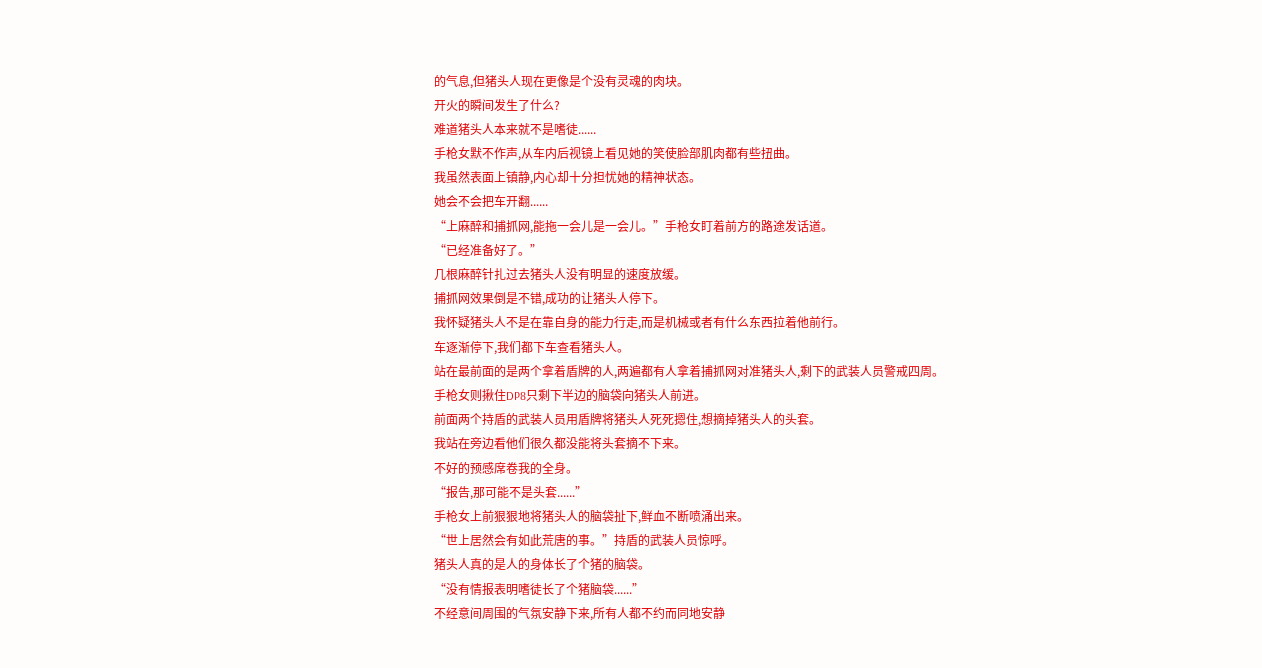的气息,但猪头人现在更像是个没有灵魂的肉块。
开火的瞬间发生了什么?
难道猪头人本来就不是嗜徒......
手枪女默不作声,从车内后视镜上看见她的笑使脸部肌肉都有些扭曲。
我虽然表面上镇静,内心却十分担忧她的精神状态。
她会不会把车开翻......
“上麻醉和捕抓网,能拖一会儿是一会儿。”手枪女盯着前方的路途发话道。
“已经准备好了。”
几根麻醉针扎过去猪头人没有明显的速度放缓。
捕抓网效果倒是不错,成功的让猪头人停下。
我怀疑猪头人不是在靠自身的能力行走,而是机械或者有什么东西拉着他前行。
车逐渐停下,我们都下车查看猪头人。
站在最前面的是两个拿着盾牌的人,两遍都有人拿着捕抓网对准猪头人,剩下的武装人员警戒四周。
手枪女则揪住DP8只剩下半边的脑袋向猪头人前进。
前面两个持盾的武装人员用盾牌将猪头人死死摁住,想摘掉猪头人的头套。
我站在旁边看他们很久都没能将头套摘不下来。
不好的预感席卷我的全身。
“报告,那可能不是头套......”
手枪女上前狠狠地将猪头人的脑袋扯下,鲜血不断喷涌出来。
“世上居然会有如此荒唐的事。”持盾的武装人员惊呼。
猪头人真的是人的身体长了个猪的脑袋。
“没有情报表明嗜徒长了个猪脑袋......”
不经意间周围的气氛安静下来,所有人都不约而同地安静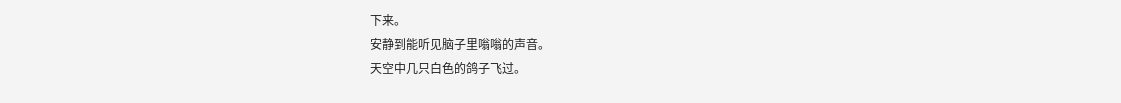下来。
安静到能听见脑子里嗡嗡的声音。
天空中几只白色的鸽子飞过。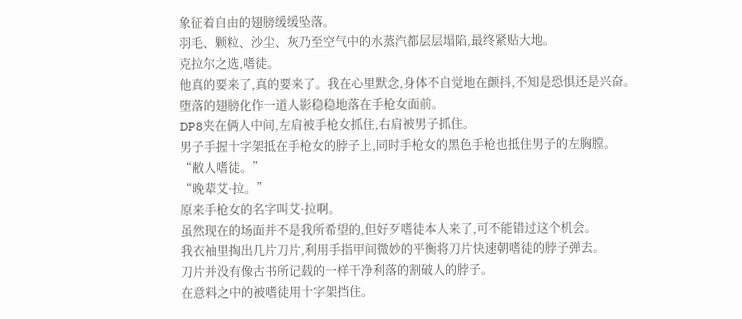象征着自由的翅膀缓缓坠落。
羽毛、颗粒、沙尘、灰乃至空气中的水蒸汽都层层塌陷,最终紧贴大地。
克拉尔之选,嗜徒。
他真的要来了,真的要来了。我在心里默念,身体不自觉地在颤抖,不知是恐惧还是兴奋。
堕落的翅膀化作一道人影稳稳地落在手枪女面前。
DP8夹在俩人中间,左肩被手枪女抓住,右肩被男子抓住。
男子手握十字架抵在手枪女的脖子上,同时手枪女的黑色手枪也抵住男子的左胸膛。
“敝人嗜徒。”
“晚辈艾·拉。”
原来手枪女的名字叫艾·拉啊。
虽然现在的场面并不是我所希望的,但好歹嗜徒本人来了,可不能错过这个机会。
我衣袖里掏出几片刀片,利用手指甲间微妙的平衡将刀片快速朝嗜徒的脖子弹去。
刀片并没有像古书所记载的一样干净利落的割破人的脖子。
在意料之中的被嗜徒用十字架挡住。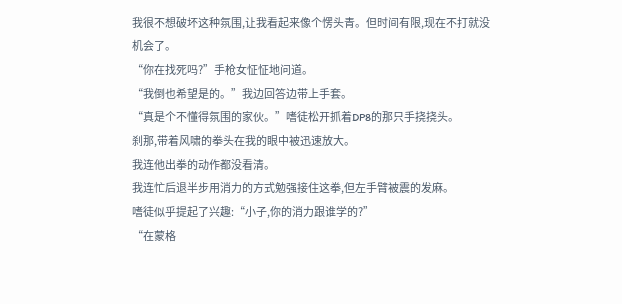我很不想破坏这种氛围,让我看起来像个愣头青。但时间有限,现在不打就没机会了。
“你在找死吗?”手枪女怔怔地问道。
“我倒也希望是的。”我边回答边带上手套。
“真是个不懂得氛围的家伙。”嗜徒松开抓着DP8的那只手挠挠头。
刹那,带着风啸的拳头在我的眼中被迅速放大。
我连他出拳的动作都没看清。
我连忙后退半步用消力的方式勉强接住这拳,但左手臂被震的发麻。
嗜徒似乎提起了兴趣:“小子,你的消力跟谁学的?”
“在蒙格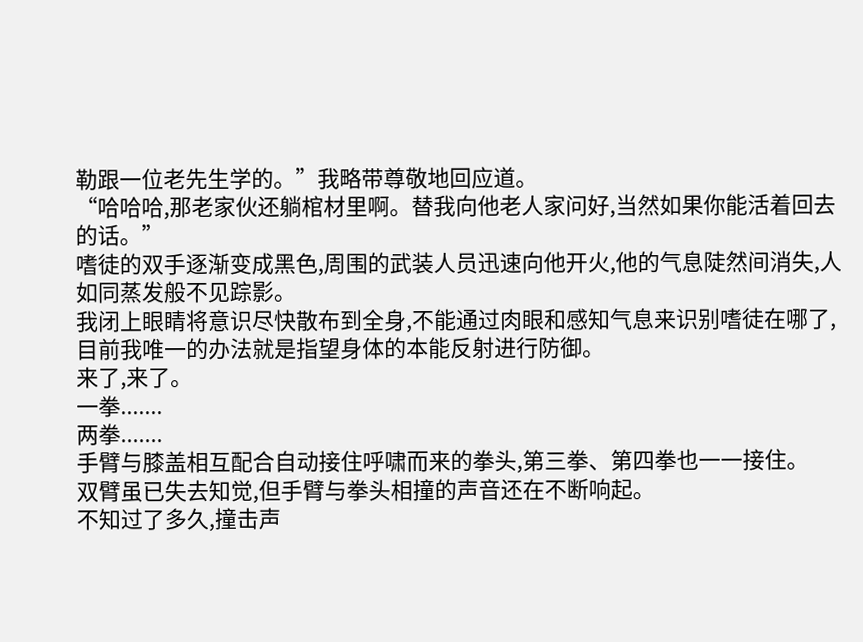勒跟一位老先生学的。”我略带尊敬地回应道。
“哈哈哈,那老家伙还躺棺材里啊。替我向他老人家问好,当然如果你能活着回去的话。”
嗜徒的双手逐渐变成黑色,周围的武装人员迅速向他开火,他的气息陡然间消失,人如同蒸发般不见踪影。
我闭上眼睛将意识尽快散布到全身,不能通过肉眼和感知气息来识别嗜徒在哪了,目前我唯一的办法就是指望身体的本能反射进行防御。
来了,来了。
一拳.......
两拳.......
手臂与膝盖相互配合自动接住呼啸而来的拳头,第三拳、第四拳也一一接住。
双臂虽已失去知觉,但手臂与拳头相撞的声音还在不断响起。
不知过了多久,撞击声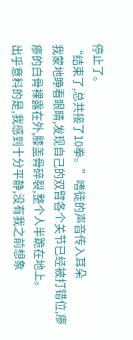停止了。
“结束了,总共接了10拳。”嗜徒的声音传入耳朵
我蒙地睁看眼睛,发现自己的双臂各个关节已经被打错位,瘆瘆的白骨裸露在外,膝盖骨碎裂,整个人半跪在地上。
出乎意料的是,我感到十分平静,没有我之前想象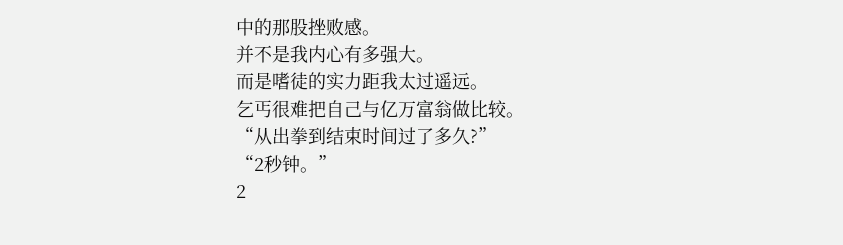中的那股挫败感。
并不是我内心有多强大。
而是嗜徒的实力距我太过遥远。
乞丐很难把自己与亿万富翁做比较。
“从出拳到结束时间过了多久?”
“2秒钟。”
2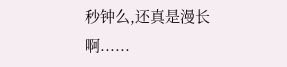秒钟么,还真是漫长啊......